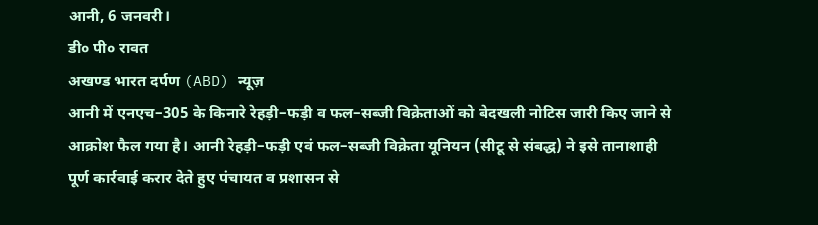आनी, 6 जनवरी।
डी० पी० रावत
अखण्ड भारत दर्पण (ABD) न्यूज़
आनी में एनएच–305 के किनारे रेहड़ी–फड़ी व फल–सब्जी विक्रेताओं को बेदखली नोटिस जारी किए जाने से आक्रोश फैल गया है। आनी रेहड़ी–फड़ी एवं फल–सब्जी विक्रेता यूनियन (सीटू से संबद्ध) ने इसे तानाशाही पूर्ण कार्रवाई करार देते हुए पंचायत व प्रशासन से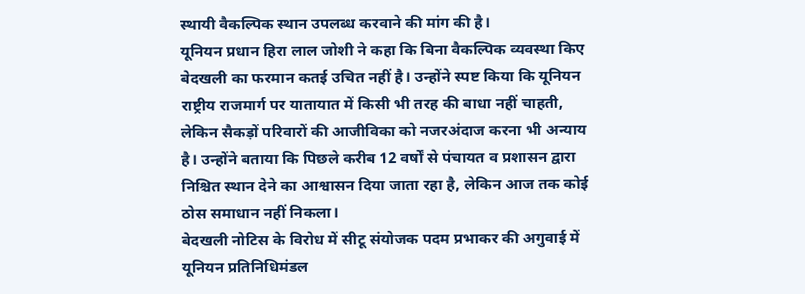स्थायी वैकल्पिक स्थान उपलब्ध करवाने की मांग की है।
यूनियन प्रधान हिरा लाल जोशी ने कहा कि बिना वैकल्पिक व्यवस्था किए बेदखली का फरमान कतई उचित नहीं है। उन्होंने स्पष्ट किया कि यूनियन राष्ट्रीय राजमार्ग पर यातायात में किसी भी तरह की बाधा नहीं चाहती, लेकिन सैकड़ों परिवारों की आजीविका को नजरअंदाज करना भी अन्याय है। उन्होंने बताया कि पिछले करीब 12 वर्षों से पंचायत व प्रशासन द्वारा निश्चित स्थान देने का आश्वासन दिया जाता रहा है, लेकिन आज तक कोई ठोस समाधान नहीं निकला।
बेदखली नोटिस के विरोध में सीटू संयोजक पदम प्रभाकर की अगुवाई में यूनियन प्रतिनिधिमंडल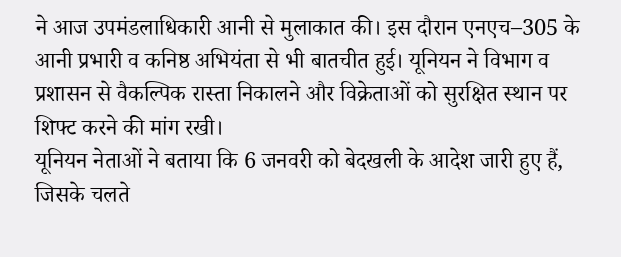ने आज उपमंडलाधिकारी आनी से मुलाकात की। इस दौरान एनएच–305 के आनी प्रभारी व कनिष्ठ अभियंता से भी बातचीत हुई। यूनियन ने विभाग व प्रशासन से वैकल्पिक रास्ता निकालने और विक्रेताओं को सुरक्षित स्थान पर शिफ्ट करने की मांग रखी।
यूनियन नेताओं ने बताया कि 6 जनवरी को बेदखली के आदेश जारी हुए हैं, जिसके चलते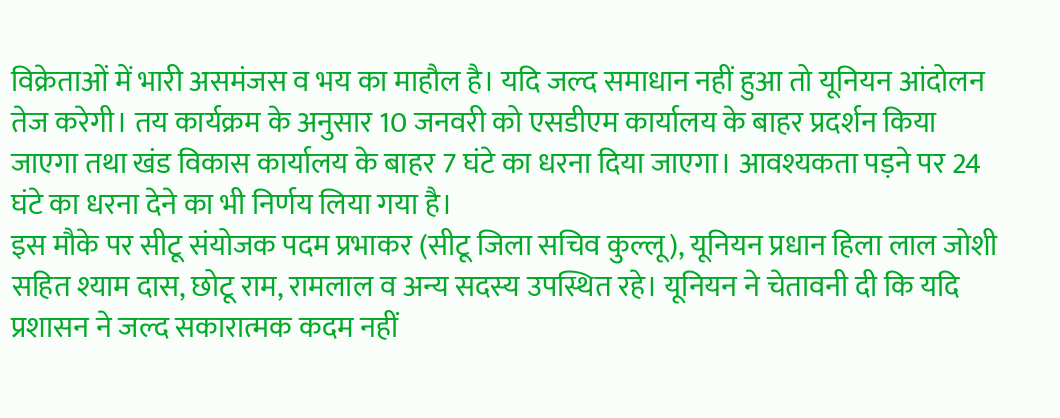विक्रेताओं में भारी असमंजस व भय का माहौल है। यदि जल्द समाधान नहीं हुआ तो यूनियन आंदोलन तेज करेगी। तय कार्यक्रम के अनुसार 10 जनवरी को एसडीएम कार्यालय के बाहर प्रदर्शन किया जाएगा तथा खंड विकास कार्यालय के बाहर 7 घंटे का धरना दिया जाएगा। आवश्यकता पड़ने पर 24 घंटे का धरना देने का भी निर्णय लिया गया है।
इस मौके पर सीटू संयोजक पदम प्रभाकर (सीटू जिला सचिव कुल्लू), यूनियन प्रधान हिला लाल जोशी सहित श्याम दास, छोटू राम, रामलाल व अन्य सदस्य उपस्थित रहे। यूनियन ने चेतावनी दी कि यदि प्रशासन ने जल्द सकारात्मक कदम नहीं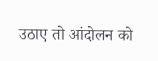उठाए तो आंदोलन को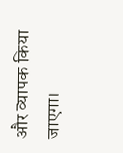और व्यापक किया जाएगा।